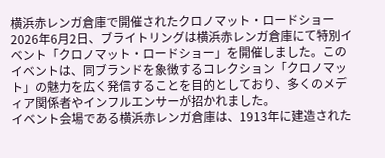横浜赤レンガ倉庫で開催されたクロノマット・ロードショー
2026年6月2日、ブライトリングは横浜赤レンガ倉庫にて特別イベント「クロノマット・ロードショー」を開催しました。このイベントは、同ブランドを象徴するコレクション「クロノマット」の魅力を広く発信することを目的としており、多くのメディア関係者やインフルエンサーが招かれました。
イベント会場である横浜赤レンガ倉庫は、1913年に建造された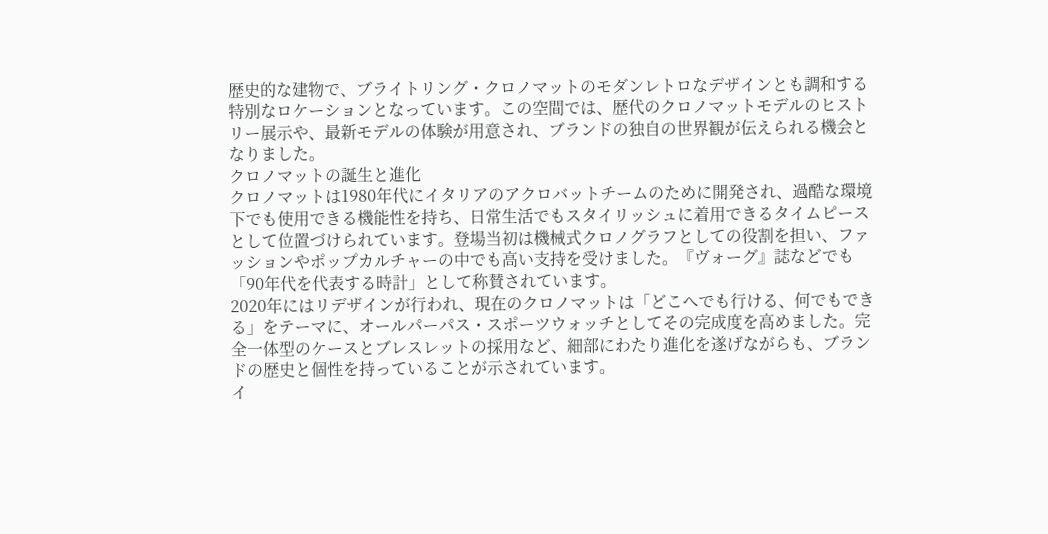歴史的な建物で、ブライトリング・クロノマットのモダンレトロなデザインとも調和する特別なロケーションとなっています。この空間では、歴代のクロノマットモデルのヒストリー展示や、最新モデルの体験が用意され、ブランドの独自の世界観が伝えられる機会となりました。
クロノマットの誕生と進化
クロノマットは1980年代にイタリアのアクロバットチームのために開発され、過酷な環境下でも使用できる機能性を持ち、日常生活でもスタイリッシュに着用できるタイムピースとして位置づけられています。登場当初は機械式クロノグラフとしての役割を担い、ファッションやポップカルチャーの中でも高い支持を受けました。『ヴォーグ』誌などでも「90年代を代表する時計」として称賛されています。
2020年にはリデザインが行われ、現在のクロノマットは「どこへでも行ける、何でもできる」をテーマに、オールパーパス・スポーツウォッチとしてその完成度を高めました。完全一体型のケースとブレスレットの採用など、細部にわたり進化を遂げながらも、ブランドの歴史と個性を持っていることが示されています。
イ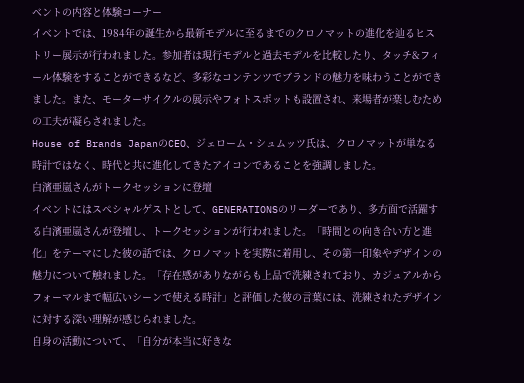ベントの内容と体験コーナー
イベントでは、1984年の誕生から最新モデルに至るまでのクロノマットの進化を辿るヒストリー展示が行われました。参加者は現行モデルと過去モデルを比較したり、タッチ&フィール体験をすることができるなど、多彩なコンテンツでブランドの魅力を味わうことができました。また、モーターサイクルの展示やフォトスポットも設置され、来場者が楽しむための工夫が凝らされました。
House of Brands JapanのCEO、ジェローム・シュムッツ氏は、クロノマットが単なる時計ではなく、時代と共に進化してきたアイコンであることを強調しました。
白濱亜嵐さんがトークセッションに登壇
イベントにはスペシャルゲストとして、GENERATIONSのリーダーであり、多方面で活躍する白濱亜嵐さんが登壇し、トークセッションが行われました。「時間との向き合い方と進化」をテーマにした彼の話では、クロノマットを実際に着用し、その第一印象やデザインの魅力について触れました。「存在感がありながらも上品で洗練されており、カジュアルからフォーマルまで幅広いシーンで使える時計」と評価した彼の言葉には、洗練されたデザインに対する深い理解が感じられました。
自身の活動について、「自分が本当に好きな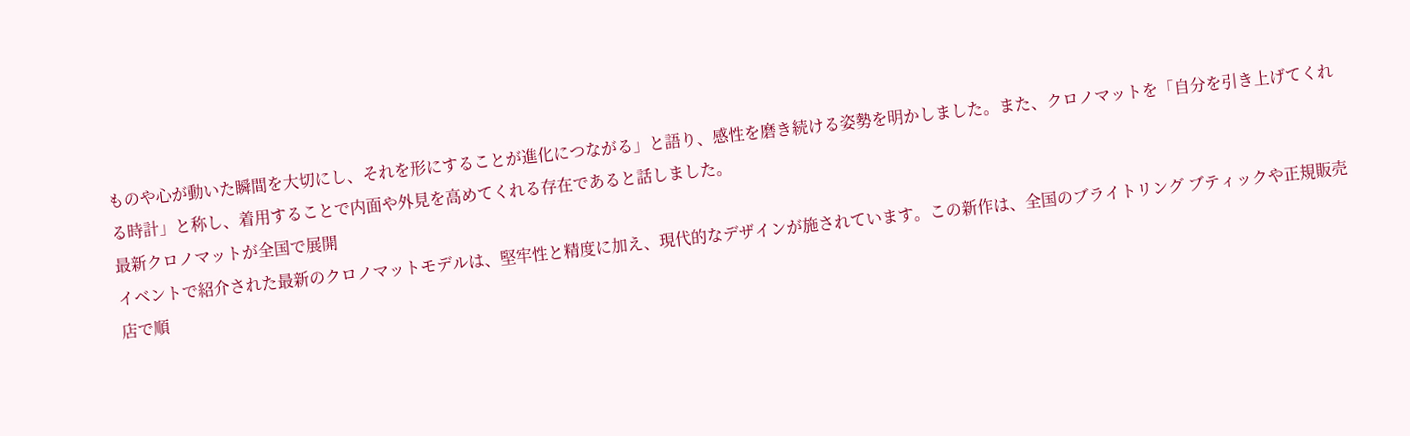ものや心が動いた瞬間を大切にし、それを形にすることが進化につながる」と語り、感性を磨き続ける姿勢を明かしました。また、クロノマットを「自分を引き上げてくれる時計」と称し、着用することで内面や外見を高めてくれる存在であると話しました。
最新クロノマットが全国で展開
イベントで紹介された最新のクロノマットモデルは、堅牢性と精度に加え、現代的なデザインが施されています。この新作は、全国のブライトリング ブティックや正規販売店で順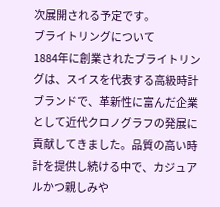次展開される予定です。
ブライトリングについて
1884年に創業されたブライトリングは、スイスを代表する高級時計ブランドで、革新性に富んだ企業として近代クロノグラフの発展に貢献してきました。品質の高い時計を提供し続ける中で、カジュアルかつ親しみや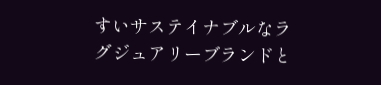すいサステイナブルなラグジュアリーブランドと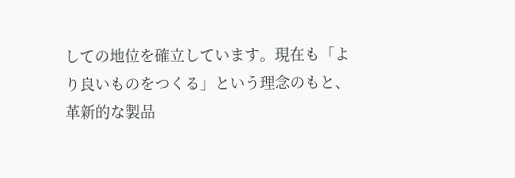しての地位を確立しています。現在も「より良いものをつくる」という理念のもと、革新的な製品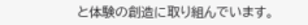と体験の創造に取り組んでいます。